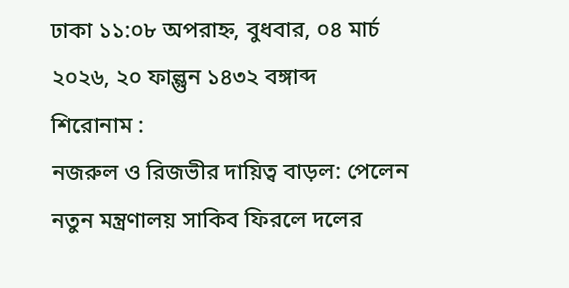ঢাকা ১১:০৮ অপরাহ্ন, বুধবার, ০৪ মার্চ ২০২৬, ২০ ফাল্গুন ১৪৩২ বঙ্গাব্দ
শিরোনাম :
নজরুল ও রিজভীর দায়িত্ব বাড়ল: পেলেন নতুন মন্ত্রণালয় সাকিব ফিরলে দলের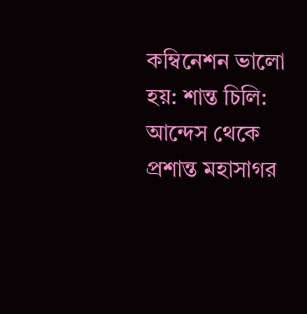কম্বিনেশন ভালো হয়: শান্ত চিলি: আন্দেস থেকে প্রশান্ত মহাসাগর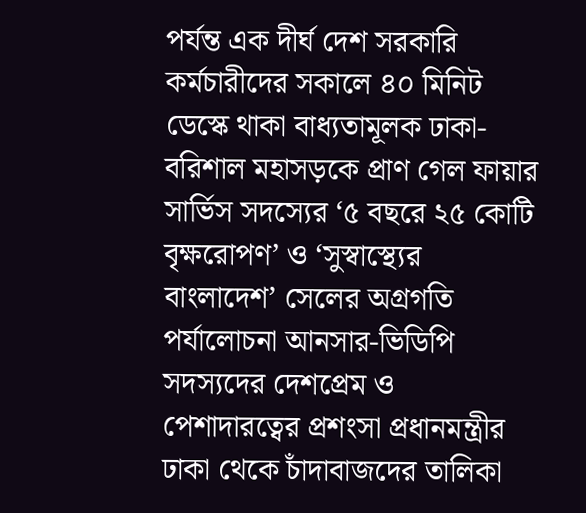পর্যন্ত এক দীর্ঘ দেশ সরকারি কর্মচারীদের সকালে ৪০ মিনিট ডেস্কে থাকা বাধ্যতামূলক ঢাকা-বরিশাল মহাসড়কে প্রাণ গেল ফায়ার সার্ভিস সদস্যের ‘৫ বছরে ২৫ কোটি বৃক্ষরোপণ’ ও ‘সুস্বাস্থ্যের বাংলাদেশ’ সেলের অগ্রগতি পর্যালোচনা আনসার-ভিডিপি সদস্যদের দেশপ্রেম ও পেশাদারত্বের প্রশংসা প্রধানমন্ত্রীর ঢাকা থেকে চাঁদাবাজদের তালিকা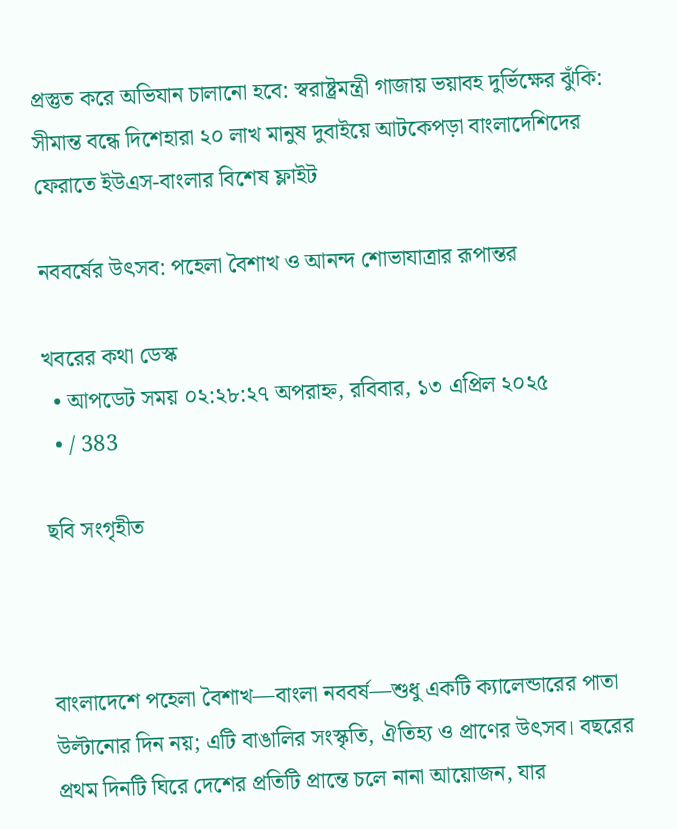প্রস্তুত করে অভিযান চালানো হবে: স্বরাষ্ট্রমন্ত্রী গাজায় ভয়াবহ দুর্ভিক্ষের ঝুঁকি: সীমান্ত বন্ধে দিশেহারা ২০ লাখ মানুষ দুবাইয়ে আটকেপড়া বাংলাদেশিদের ফেরাতে ইউএস-বাংলার বিশেষ ফ্লাইট

নববর্ষের উৎসব: পহেলা বৈশাখ ও আনন্দ শোভাযাত্রার রূপান্তর

খবরের কথা ডেস্ক
  • আপডেট সময় ০২:২৮:২৭ অপরাহ্ন, রবিবার, ১৩ এপ্রিল ২০২৫
  • / 383

ছবি সংগৃহীত



বাংলাদেশে পহেলা বৈশাখ—বাংলা নববর্ষ—শুধু একটি ক্যালেন্ডারের পাতা উল্টানোর দিন নয়; এটি বাঙালির সংস্কৃতি, ঐতিহ্য ও প্রাণের উৎসব। বছরের প্রথম দিনটি ঘিরে দেশের প্রতিটি প্রান্তে চলে নানা আয়োজন, যার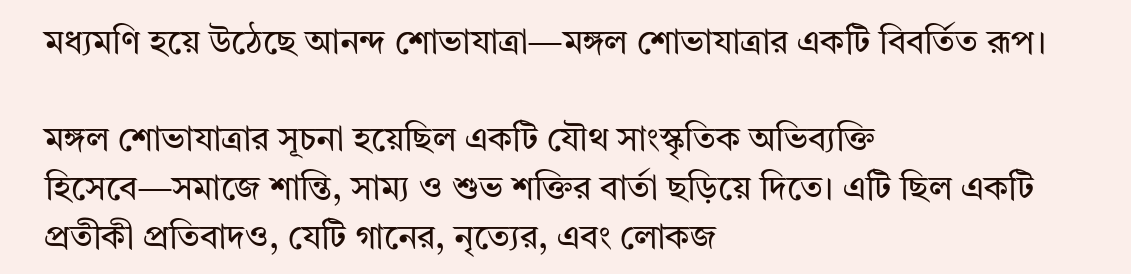মধ্যমণি হয়ে উঠেছে আনন্দ শোভাযাত্রা—মঙ্গল শোভাযাত্রার একটি বিবর্তিত রূপ।

মঙ্গল শোভাযাত্রার সূচনা হয়েছিল একটি যৌথ সাংস্কৃতিক অভিব্যক্তি হিসেবে—সমাজে শান্তি, সাম্য ও শুভ শক্তির বার্তা ছড়িয়ে দিতে। এটি ছিল একটি প্রতীকী প্রতিবাদও, যেটি গানের, নৃত্যের, এবং লোকজ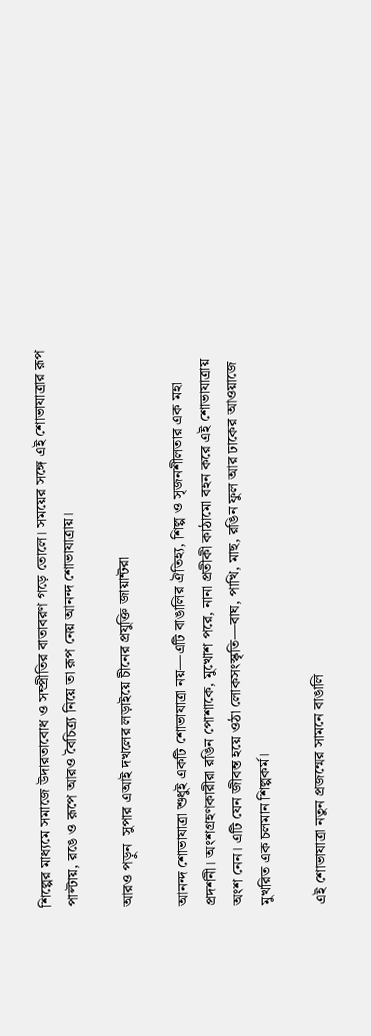শিল্পের মাধ্যমে সমাজে উদারতাবোধ ও সম্প্রীতির বাতাবরণ গড়ে তোলে। সময়ের সঙ্গে এই শোভাযাত্রার রূপ পাল্টায়, রঙে ও রূপে আরও বৈচিত্র্য নিয়ে তা রূপ নেয় আনন্দ শোভাযাত্রায়।

আরও পড়ুন  সুপার এআই দখলের লড়াইয়ে চীনের প্রযুক্তি জায়ান্টরা

আনন্দ শোভাযাত্রা শুধুই একটি শোভাযাত্রা নয়—এটি বাঙালির ঐতিহ্য, শিল্প ও সৃজনশীলতার এক মহা প্রদর্শনী। অংশগ্রহণকারীরা রঙিন পোশাকে, মুখোশ পরে, নানা প্রতীকী কাঠামো বহন করে এই শোভাযাত্রায় অংশ নেন। এটি যেন জীবন্ত হয়ে ওঠা লোকসংস্কৃতি—বাঘ, পাখি, মাছ, রঙিন ফুল আর ঢাকের আওয়াজে মুখরিত এক চলমান শিল্পকর্ম।

এই শোভাযাত্রা নতুন প্রজন্মের সামনে বাঙালি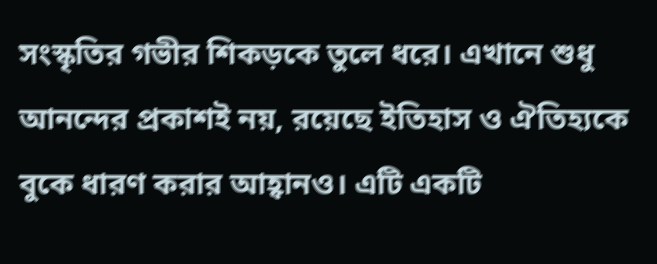সংস্কৃতির গভীর শিকড়কে তুলে ধরে। এখানে শুধু আনন্দের প্রকাশই নয়, রয়েছে ইতিহাস ও ঐতিহ্যকে বুকে ধারণ করার আহ্বানও। এটি একটি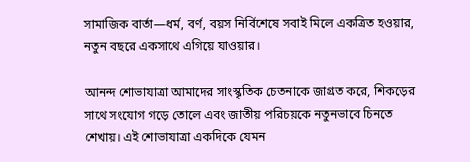সামাজিক বার্তা—ধর্ম, বর্ণ, বয়স নির্বিশেষে সবাই মিলে একত্রিত হওয়ার, নতুন বছরে একসাথে এগিয়ে যাওয়ার।

আনন্দ শোভাযাত্রা আমাদের সাংস্কৃতিক চেতনাকে জাগ্রত করে, শিকড়ের সাথে সংযোগ গড়ে তোলে এবং জাতীয় পরিচয়কে নতুনভাবে চিনতে শেখায়। এই শোভাযাত্রা একদিকে যেমন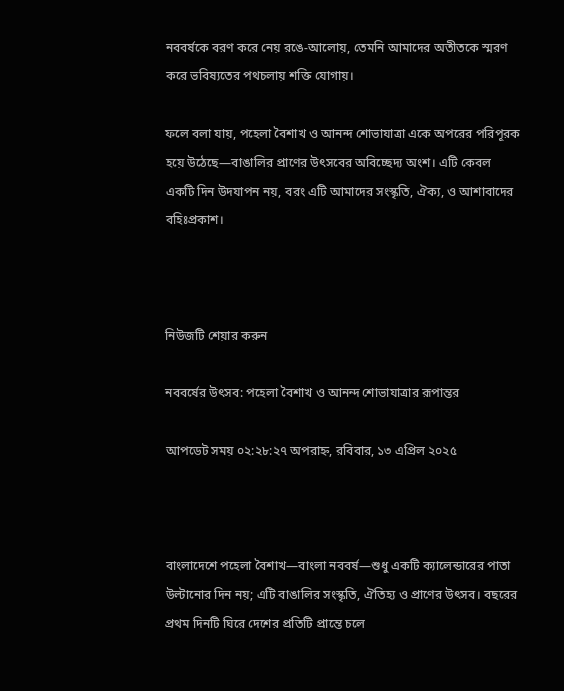নববর্ষকে বরণ করে নেয় রঙে-আলোয়, তেমনি আমাদের অতীতকে স্মরণ করে ভবিষ্যতের পথচলায় শক্তি যোগায়।

ফলে বলা যায়, পহেলা বৈশাখ ও আনন্দ শোভাযাত্রা একে অপরের পরিপূরক হয়ে উঠেছে—বাঙালির প্রাণের উৎসবের অবিচ্ছেদ্য অংশ। এটি কেবল একটি দিন উদযাপন নয়, বরং এটি আমাদের সংস্কৃতি, ঐক্য, ও আশাবাদের বহিঃপ্রকাশ।



নিউজটি শেয়ার করুন

নববর্ষের উৎসব: পহেলা বৈশাখ ও আনন্দ শোভাযাত্রার রূপান্তর

আপডেট সময় ০২:২৮:২৭ অপরাহ্ন, রবিবার, ১৩ এপ্রিল ২০২৫



বাংলাদেশে পহেলা বৈশাখ—বাংলা নববর্ষ—শুধু একটি ক্যালেন্ডারের পাতা উল্টানোর দিন নয়; এটি বাঙালির সংস্কৃতি, ঐতিহ্য ও প্রাণের উৎসব। বছরের প্রথম দিনটি ঘিরে দেশের প্রতিটি প্রান্তে চলে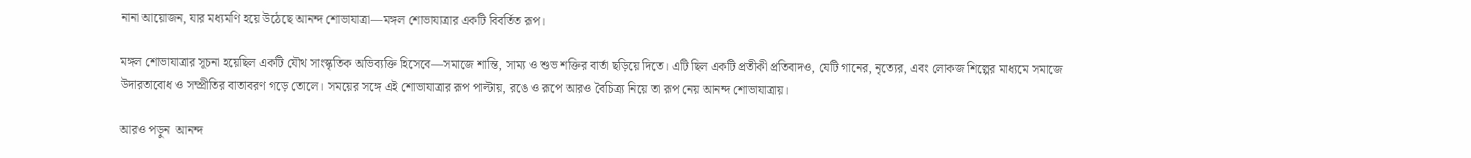নানা আয়োজন, যার মধ্যমণি হয়ে উঠেছে আনন্দ শোভাযাত্রা—মঙ্গল শোভাযাত্রার একটি বিবর্তিত রূপ।

মঙ্গল শোভাযাত্রার সূচনা হয়েছিল একটি যৌথ সাংস্কৃতিক অভিব্যক্তি হিসেবে—সমাজে শান্তি, সাম্য ও শুভ শক্তির বার্তা ছড়িয়ে দিতে। এটি ছিল একটি প্রতীকী প্রতিবাদও, যেটি গানের, নৃত্যের, এবং লোকজ শিল্পের মাধ্যমে সমাজে উদারতাবোধ ও সম্প্রীতির বাতাবরণ গড়ে তোলে। সময়ের সঙ্গে এই শোভাযাত্রার রূপ পাল্টায়, রঙে ও রূপে আরও বৈচিত্র্য নিয়ে তা রূপ নেয় আনন্দ শোভাযাত্রায়।

আরও পড়ুন  আনন্দ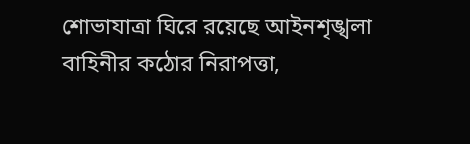শোভাযাত্রা ঘিরে রয়েছে আইনশৃঙ্খলা বাহিনীর কঠোর নিরাপত্তা,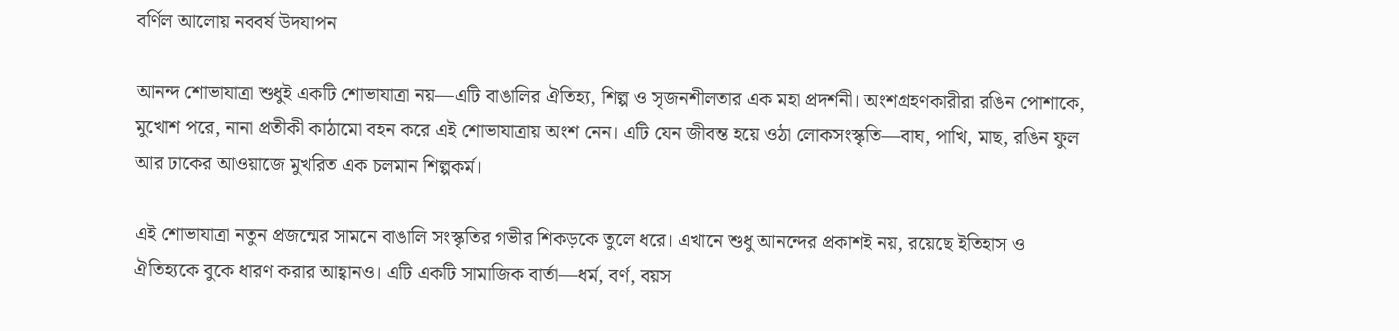বর্ণিল আলোয় নববর্ষ উদযাপন

আনন্দ শোভাযাত্রা শুধুই একটি শোভাযাত্রা নয়—এটি বাঙালির ঐতিহ্য, শিল্প ও সৃজনশীলতার এক মহা প্রদর্শনী। অংশগ্রহণকারীরা রঙিন পোশাকে, মুখোশ পরে, নানা প্রতীকী কাঠামো বহন করে এই শোভাযাত্রায় অংশ নেন। এটি যেন জীবন্ত হয়ে ওঠা লোকসংস্কৃতি—বাঘ, পাখি, মাছ, রঙিন ফুল আর ঢাকের আওয়াজে মুখরিত এক চলমান শিল্পকর্ম।

এই শোভাযাত্রা নতুন প্রজন্মের সামনে বাঙালি সংস্কৃতির গভীর শিকড়কে তুলে ধরে। এখানে শুধু আনন্দের প্রকাশই নয়, রয়েছে ইতিহাস ও ঐতিহ্যকে বুকে ধারণ করার আহ্বানও। এটি একটি সামাজিক বার্তা—ধর্ম, বর্ণ, বয়স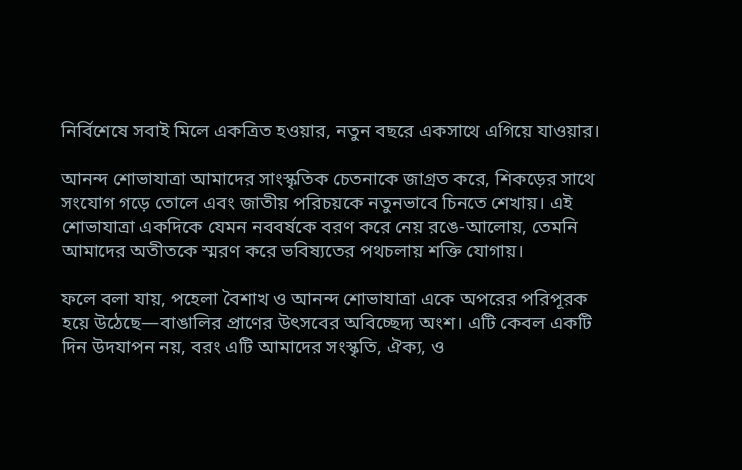নির্বিশেষে সবাই মিলে একত্রিত হওয়ার, নতুন বছরে একসাথে এগিয়ে যাওয়ার।

আনন্দ শোভাযাত্রা আমাদের সাংস্কৃতিক চেতনাকে জাগ্রত করে, শিকড়ের সাথে সংযোগ গড়ে তোলে এবং জাতীয় পরিচয়কে নতুনভাবে চিনতে শেখায়। এই শোভাযাত্রা একদিকে যেমন নববর্ষকে বরণ করে নেয় রঙে-আলোয়, তেমনি আমাদের অতীতকে স্মরণ করে ভবিষ্যতের পথচলায় শক্তি যোগায়।

ফলে বলা যায়, পহেলা বৈশাখ ও আনন্দ শোভাযাত্রা একে অপরের পরিপূরক হয়ে উঠেছে—বাঙালির প্রাণের উৎসবের অবিচ্ছেদ্য অংশ। এটি কেবল একটি দিন উদযাপন নয়, বরং এটি আমাদের সংস্কৃতি, ঐক্য, ও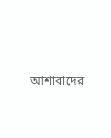আশাবাদের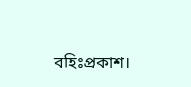বহিঃপ্রকাশ।